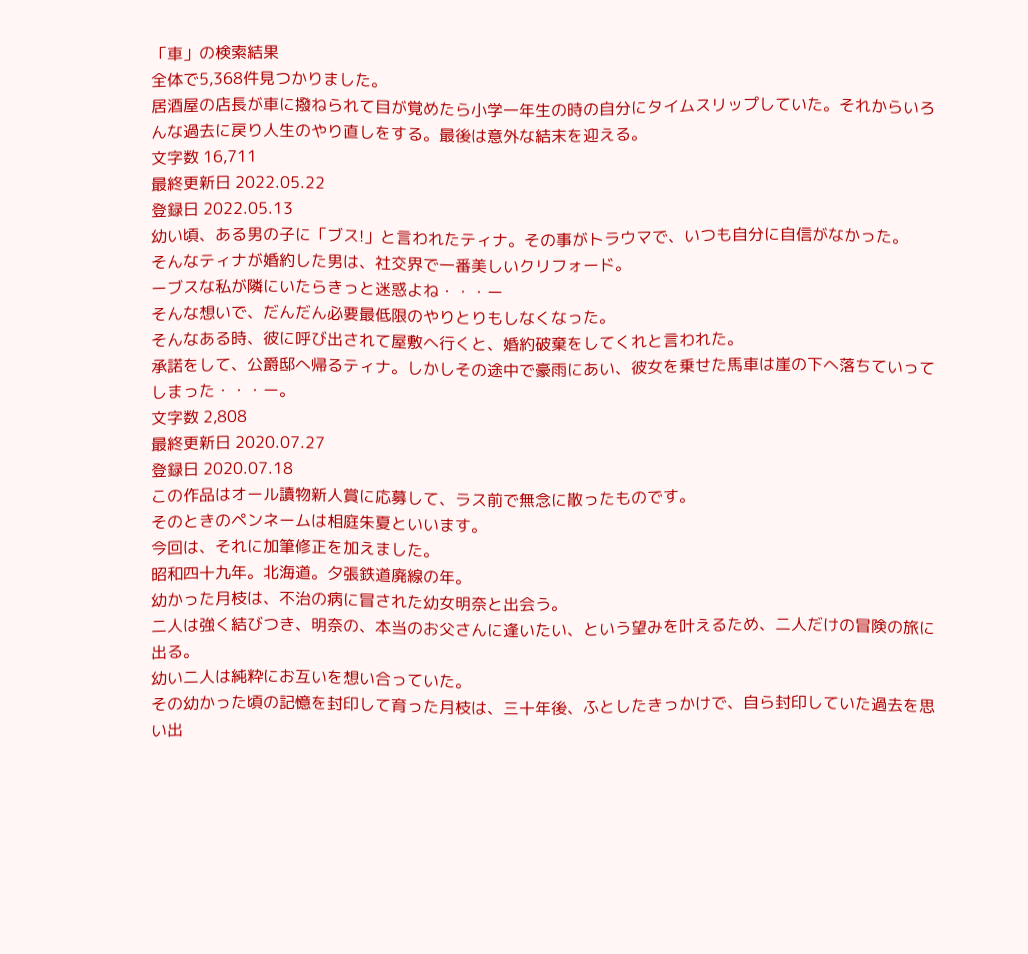「車」の検索結果
全体で5,368件見つかりました。
居酒屋の店長が車に撥ねられて目が覚めたら小学一年生の時の自分にタイムスリップしていた。それからいろんな過去に戻り人生のやり直しをする。最後は意外な結末を迎える。
文字数 16,711
最終更新日 2022.05.22
登録日 2022.05.13
幼い頃、ある男の子に「ブス!」と言われたティナ。その事がトラウマで、いつも自分に自信がなかった。
そんなティナが婚約した男は、社交界で一番美しいクリフォード。
ーブスな私が隣にいたらきっと迷惑よね・・・ー
そんな想いで、だんだん必要最低限のやりとりもしなくなった。
そんなある時、彼に呼び出されて屋敷へ行くと、婚約破棄をしてくれと言われた。
承諾をして、公爵邸へ帰るティナ。しかしその途中で豪雨にあい、彼女を乗せた馬車は崖の下へ落ちていってしまった・・・ー。
文字数 2,808
最終更新日 2020.07.27
登録日 2020.07.18
この作品はオール讀物新人賞に応募して、ラス前で無念に散ったものです。
そのときのペンネームは相庭朱夏といいます。
今回は、それに加筆修正を加えました。
昭和四十九年。北海道。夕張鉄道廃線の年。
幼かった月枝は、不治の病に冒された幼女明奈と出会う。
二人は強く結びつき、明奈の、本当のお父さんに逢いたい、という望みを叶えるため、二人だけの冒険の旅に出る。
幼い二人は純粋にお互いを想い合っていた。
その幼かった頃の記憶を封印して育った月枝は、三十年後、ふとしたきっかけで、自ら封印していた過去を思い出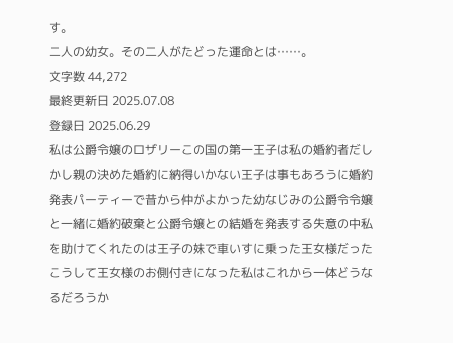す。
二人の幼女。その二人がたどった運命とは……。
文字数 44,272
最終更新日 2025.07.08
登録日 2025.06.29
私は公爵令嬢のロザリーこの国の第一王子は私の婚約者だしかし親の決めた婚約に納得いかない王子は事もあろうに婚約発表パーティーで昔から仲がよかった幼なじみの公爵令令嬢と一緒に婚約破棄と公爵令嬢との結婚を発表する失意の中私を助けてくれたのは王子の妹で車いすに乗った王女様だったこうして王女様のお側付きになった私はこれから一体どうなるだろうか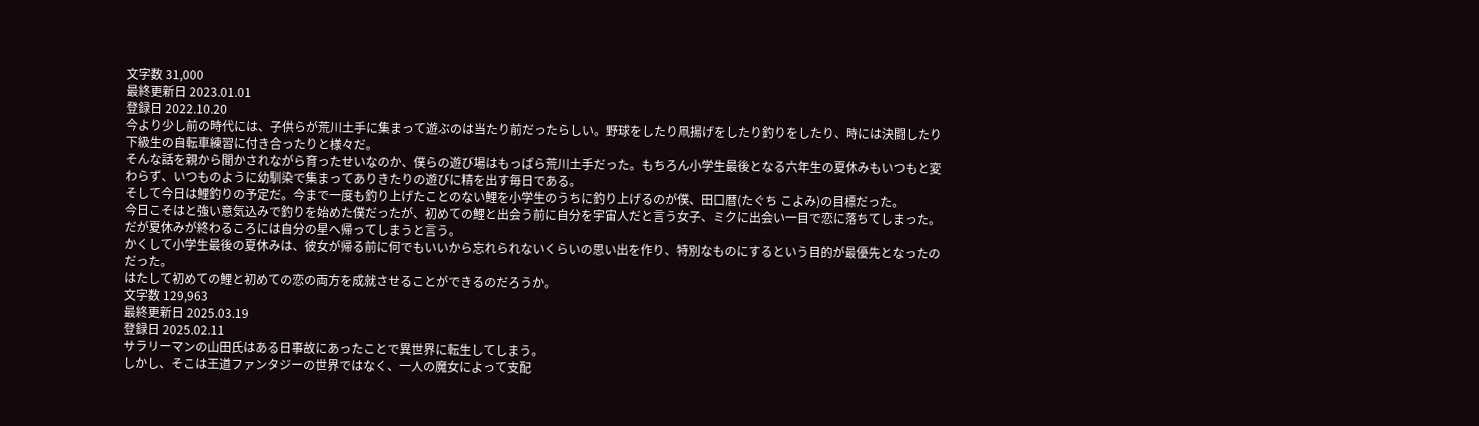文字数 31,000
最終更新日 2023.01.01
登録日 2022.10.20
今より少し前の時代には、子供らが荒川土手に集まって遊ぶのは当たり前だったらしい。野球をしたり凧揚げをしたり釣りをしたり、時には決闘したり下級生の自転車練習に付き合ったりと様々だ。
そんな話を親から聞かされながら育ったせいなのか、僕らの遊び場はもっぱら荒川土手だった。もちろん小学生最後となる六年生の夏休みもいつもと変わらず、いつものように幼馴染で集まってありきたりの遊びに精を出す毎日である。
そして今日は鯉釣りの予定だ。今まで一度も釣り上げたことのない鯉を小学生のうちに釣り上げるのが僕、田口暦(たぐち こよみ)の目標だった。
今日こそはと強い意気込みで釣りを始めた僕だったが、初めての鯉と出会う前に自分を宇宙人だと言う女子、ミクに出会い一目で恋に落ちてしまった。だが夏休みが終わるころには自分の星へ帰ってしまうと言う。
かくして小学生最後の夏休みは、彼女が帰る前に何でもいいから忘れられないくらいの思い出を作り、特別なものにするという目的が最優先となったのだった。
はたして初めての鯉と初めての恋の両方を成就させることができるのだろうか。
文字数 129,963
最終更新日 2025.03.19
登録日 2025.02.11
サラリーマンの山田氏はある日事故にあったことで異世界に転生してしまう。
しかし、そこは王道ファンタジーの世界ではなく、一人の魔女によって支配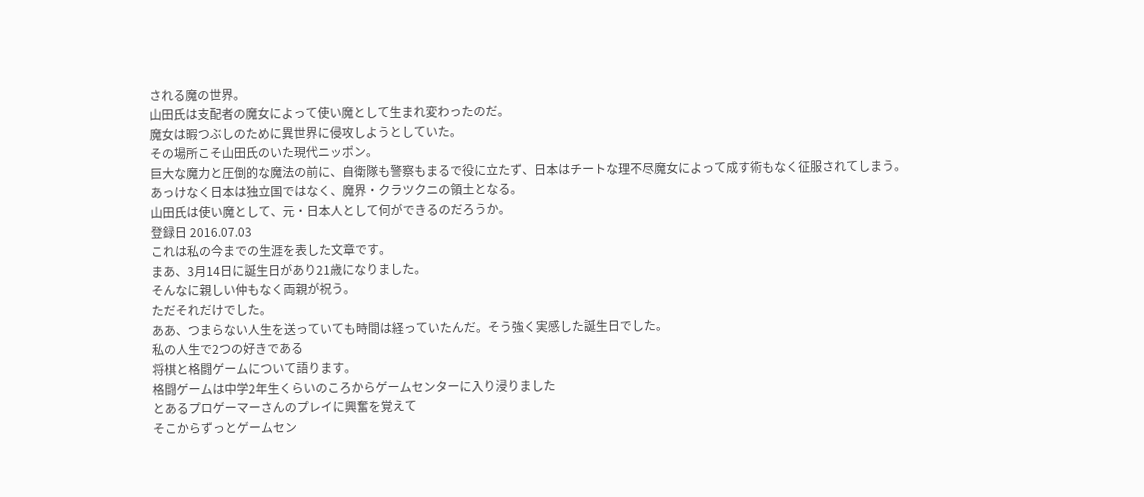される魔の世界。
山田氏は支配者の魔女によって使い魔として生まれ変わったのだ。
魔女は暇つぶしのために異世界に侵攻しようとしていた。
その場所こそ山田氏のいた現代ニッポン。
巨大な魔力と圧倒的な魔法の前に、自衛隊も警察もまるで役に立たず、日本はチートな理不尽魔女によって成す術もなく征服されてしまう。
あっけなく日本は独立国ではなく、魔界・クラツクニの領土となる。
山田氏は使い魔として、元・日本人として何ができるのだろうか。
登録日 2016.07.03
これは私の今までの生涯を表した文章です。
まあ、3月14日に誕生日があり21歳になりました。
そんなに親しい仲もなく両親が祝う。
ただそれだけでした。
ああ、つまらない人生を送っていても時間は経っていたんだ。そう強く実感した誕生日でした。
私の人生で2つの好きである
将棋と格闘ゲームについて語ります。
格闘ゲームは中学2年生くらいのころからゲームセンターに入り浸りました
とあるプロゲーマーさんのプレイに興奮を覚えて
そこからずっとゲームセン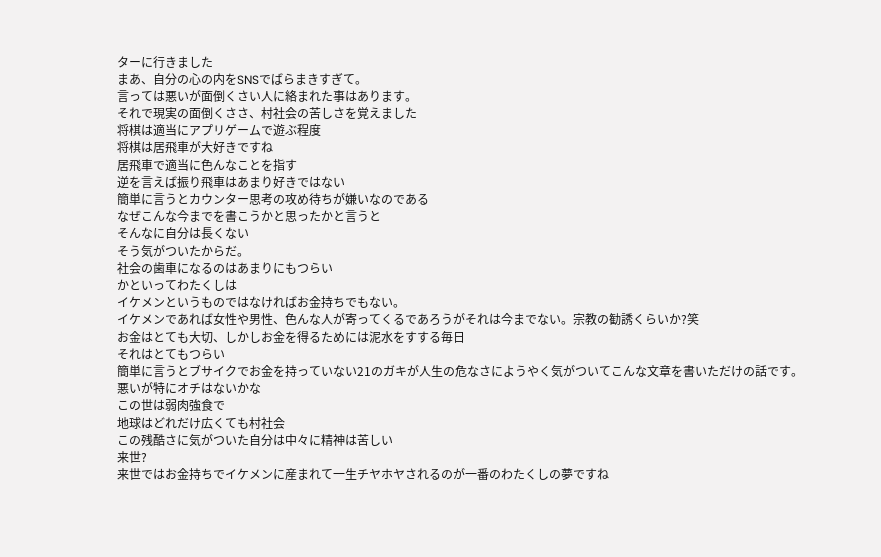ターに行きました
まあ、自分の心の内をSNSでばらまきすぎて。
言っては悪いが面倒くさい人に絡まれた事はあります。
それで現実の面倒くささ、村社会の苦しさを覚えました
将棋は適当にアプリゲームで遊ぶ程度
将棋は居飛車が大好きですね
居飛車で適当に色んなことを指す
逆を言えば振り飛車はあまり好きではない
簡単に言うとカウンター思考の攻め待ちが嫌いなのである
なぜこんな今までを書こうかと思ったかと言うと
そんなに自分は長くない
そう気がついたからだ。
社会の歯車になるのはあまりにもつらい
かといってわたくしは
イケメンというものではなければお金持ちでもない。
イケメンであれば女性や男性、色んな人が寄ってくるであろうがそれは今までない。宗教の勧誘くらいか?笑
お金はとても大切、しかしお金を得るためには泥水をすする毎日
それはとてもつらい
簡単に言うとブサイクでお金を持っていない21のガキが人生の危なさにようやく気がついてこんな文章を書いただけの話です。
悪いが特にオチはないかな
この世は弱肉強食で
地球はどれだけ広くても村社会
この残酷さに気がついた自分は中々に精神は苦しい
来世?
来世ではお金持ちでイケメンに産まれて一生チヤホヤされるのが一番のわたくしの夢ですね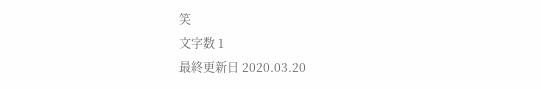笑
文字数 1
最終更新日 2020.03.20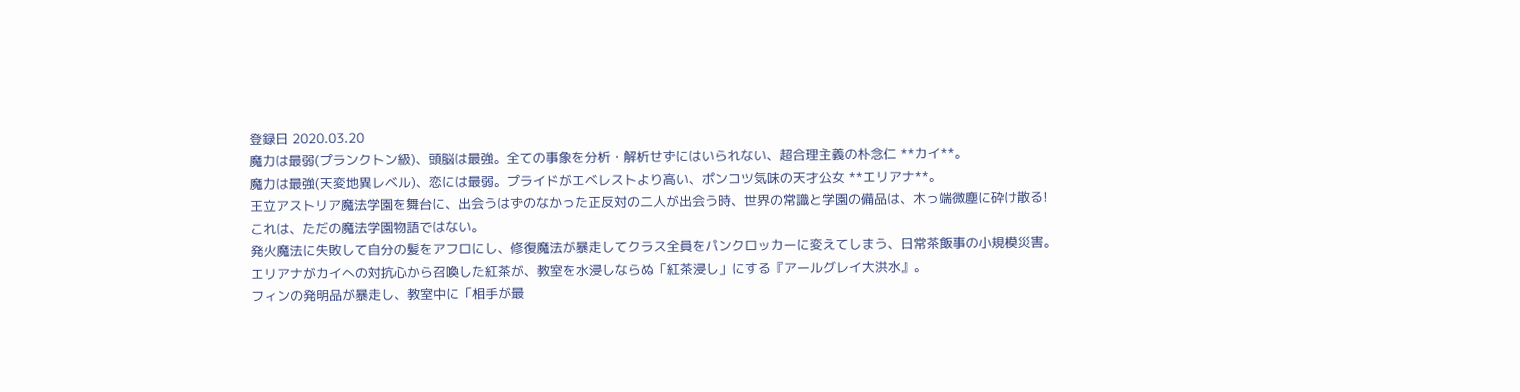登録日 2020.03.20
魔力は最弱(プランクトン級)、頭脳は最強。全ての事象を分析・解析せずにはいられない、超合理主義の朴念仁 **カイ**。
魔力は最強(天変地異レベル)、恋には最弱。プライドがエベレストより高い、ポンコツ気味の天才公女 **エリアナ**。
王立アストリア魔法学園を舞台に、出会うはずのなかった正反対の二人が出会う時、世界の常識と学園の備品は、木っ端微塵に砕け散る!
これは、ただの魔法学園物語ではない。
発火魔法に失敗して自分の髪をアフロにし、修復魔法が暴走してクラス全員をパンクロッカーに変えてしまう、日常茶飯事の小規模災害。
エリアナがカイへの対抗心から召喚した紅茶が、教室を水浸しならぬ「紅茶浸し」にする『アールグレイ大洪水』。
フィンの発明品が暴走し、教室中に「相手が最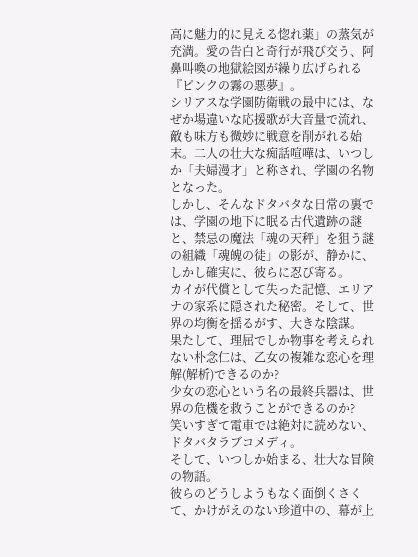高に魅力的に見える惚れ薬」の蒸気が充満。愛の告白と奇行が飛び交う、阿鼻叫喚の地獄絵図が繰り広げられる『ピンクの霧の悪夢』。
シリアスな学園防衛戦の最中には、なぜか場違いな応援歌が大音量で流れ、敵も味方も微妙に戦意を削がれる始末。二人の壮大な痴話喧嘩は、いつしか「夫婦漫才」と称され、学園の名物となった。
しかし、そんなドタバタな日常の裏では、学園の地下に眠る古代遺跡の謎と、禁忌の魔法「魂の天秤」を狙う謎の組織「魂魄の徒」の影が、静かに、しかし確実に、彼らに忍び寄る。
カイが代償として失った記憶、エリアナの家系に隠された秘密。そして、世界の均衡を揺るがす、大きな陰謀。
果たして、理屈でしか物事を考えられない朴念仁は、乙女の複雑な恋心を理解(解析)できるのか?
少女の恋心という名の最終兵器は、世界の危機を救うことができるのか?
笑いすぎて電車では絶対に読めない、ドタバタラブコメディ。
そして、いつしか始まる、壮大な冒険の物語。
彼らのどうしようもなく面倒くさくて、かけがえのない珍道中の、幕が上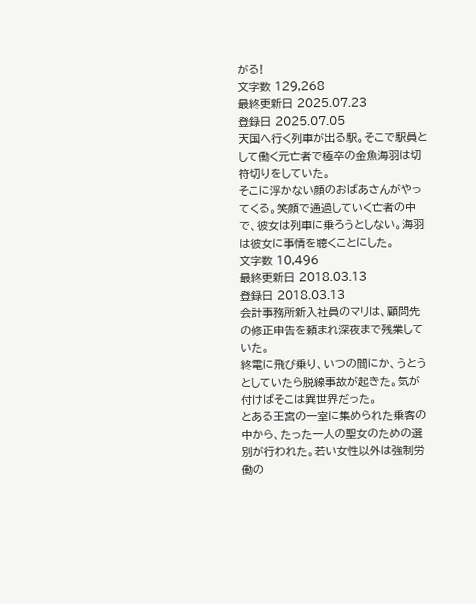がる!
文字数 129,268
最終更新日 2025.07.23
登録日 2025.07.05
天国へ行く列車が出る駅。そこで駅員として働く元亡者で極卒の金魚海羽は切符切りをしていた。
そこに浮かない顔のおばあさんがやってくる。笑顔で通過していく亡者の中で、彼女は列車に乗ろうとしない。海羽は彼女に事情を聴くことにした。
文字数 10,496
最終更新日 2018.03.13
登録日 2018.03.13
会計事務所新入社員のマリは、顧問先の修正申告を頼まれ深夜まで残業していた。
終電に飛び乗り、いつの間にか、うとうとしていたら脱線事故が起きた。気が付けばそこは異世界だった。
とある王宮の一室に集められた乗客の中から、たった一人の聖女のための選別が行われた。若い女性以外は強制労働の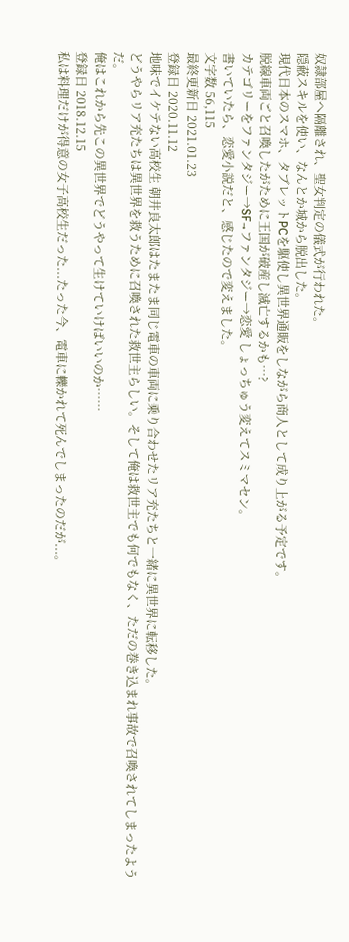奴隷部屋へ隔離され、聖女判定の儀式が行われた。
隠蔽スキルを使い、なんとか城から脱出した。
現代日本のスマホ、タブレットPCを駆使し異世界通販をしながら商人として成り上がる予定です。
脱線車両ごと召喚したがために王国が破産し滅亡するかも…?
カテゴリーをファンタジー→SF→ファンタジー→恋愛 しょっちゅう変えてスミマセン。
書いていたら、恋愛小説だと、感じたので変えました。
文字数 56,115
最終更新日 2021.01.23
登録日 2020.11.12
地味でイケテない高校生 朝井良太郎はたまたま同じ電車の車両に乗り合わせたリア充たちと一緒に異世界に転移した。
どうやらリア充たちは異世界を救うために召喚された救世主らしい。そして俺は救世主でも何でもなく、ただの巻き込まれ事故で召喚されてしまったようだ。
俺はこれから先この異世界でどうやって生けていけばいいのか……
登録日 2018.12.15
私は料理だけが得意の女子高校生だった...たった今、電車に轢かれて死んでしまったのだが...。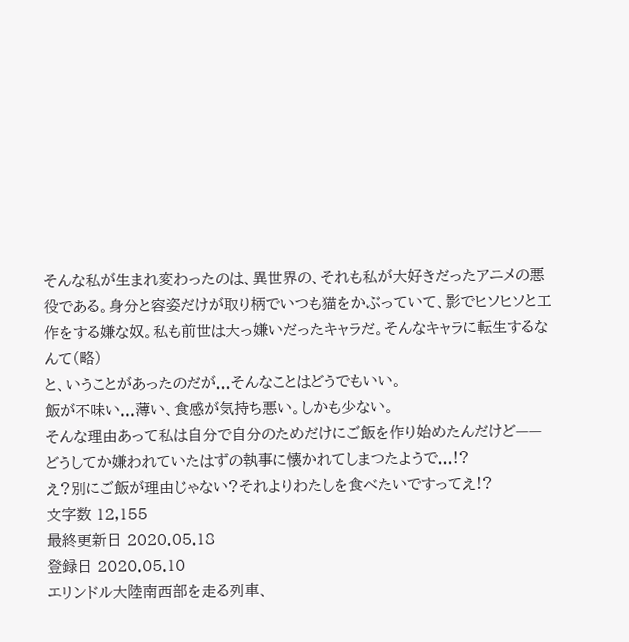そんな私が生まれ変わったのは、異世界の、それも私が大好きだったアニメの悪役である。身分と容姿だけが取り柄でいつも猫をかぶっていて、影でヒソヒソと工作をする嫌な奴。私も前世は大っ嫌いだったキャラだ。そんなキャラに転生するなんて(略)
と、いうことがあったのだが...そんなことはどうでもいい。
飯が不味い...薄い、食感が気持ち悪い。しかも少ない。
そんな理由あって私は自分で自分のためだけにご飯を作り始めたんだけど——どうしてか嫌われていたはずの執事に懐かれてしまつたようで...!?
え?別にご飯が理由じゃない?それよりわたしを食べたいですってえ!?
文字数 12,155
最終更新日 2020.05.18
登録日 2020.05.10
エリンドル大陸南西部を走る列車、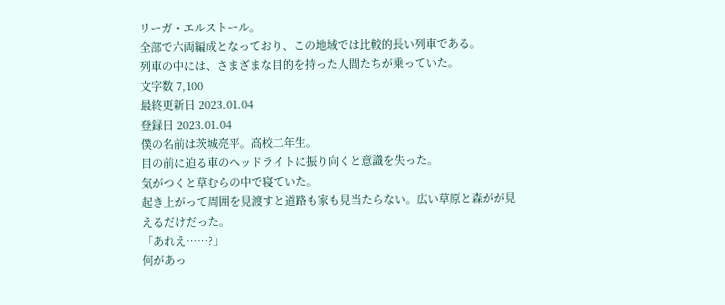リーガ・エルストール。
全部で六両編成となっており、この地域では比較的長い列車である。
列車の中には、さまざまな目的を持った人間たちが乗っていた。
文字数 7,100
最終更新日 2023.01.04
登録日 2023.01.04
僕の名前は茨城亮平。高校二年生。
目の前に迫る車のヘッドライトに振り向くと意識を失った。
気がつくと草むらの中で寝ていた。
起き上がって周囲を見渡すと道路も家も見当たらない。広い草原と森がが見えるだけだった。
「あれえ……?」
何があっ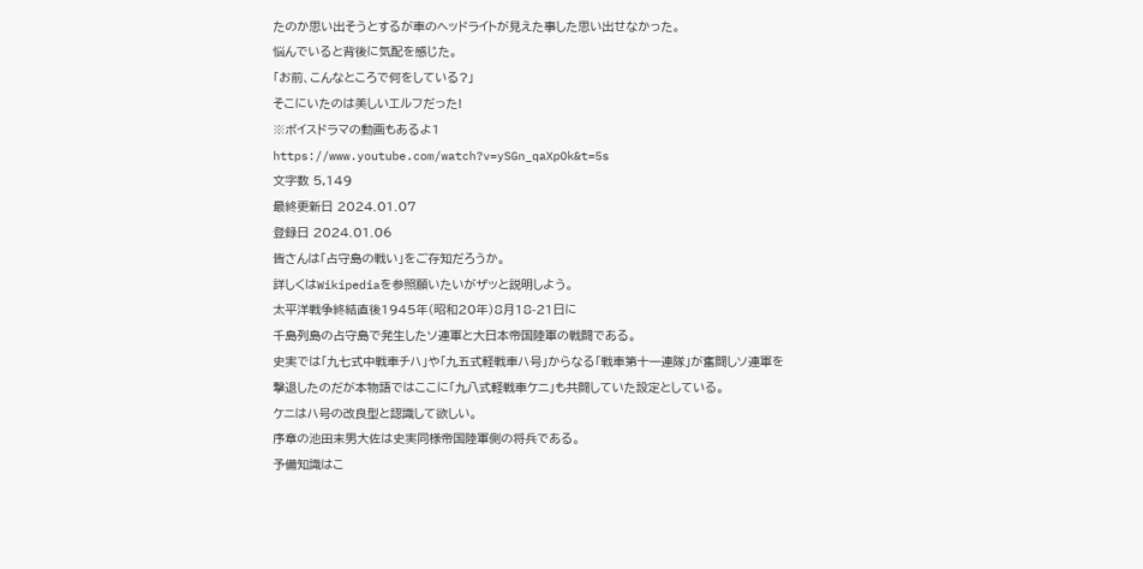たのか思い出そうとするが車のヘッドライトが見えた事した思い出せなかった。
悩んでいると背後に気配を感じた。
「お前、こんなところで何をしている?」
そこにいたのは美しいエルフだった!
※ボイスドラマの動画もあるよ1
https://www.youtube.com/watch?v=ySGn_qaXpOk&t=5s
文字数 5,149
最終更新日 2024.01.07
登録日 2024.01.06
皆さんは「占守島の戦い」をご存知だろうか。
詳しくはWikipediaを参照願いたいがザッと説明しよう。
太平洋戦争終結直後1945年(昭和20年)8月18-21日に
千島列島の占守島で発生したソ連軍と大日本帝国陸軍の戦闘である。
史実では「九七式中戦車チハ」や「九五式軽戦車ハ号」からなる「戦車第十一連隊」が奮闘しソ連軍を撃退したのだが本物語ではここに「九八式軽戦車ケニ」も共闘していた設定としている。
ケニはハ号の改良型と認識して欲しい。
序章の池田末男大佐は史実同様帝国陸軍側の将兵である。
予備知識はこ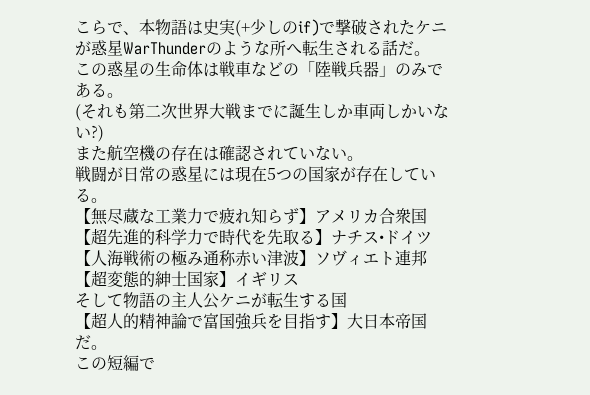こらで、本物語は史実(+少しのif)で撃破されたケニが惑星WarThunderのような所へ転生される話だ。
この惑星の生命体は戦車などの「陸戦兵器」のみである。
(それも第二次世界大戦までに誕生しか車両しかいない?)
また航空機の存在は確認されていない。
戦闘が日常の惑星には現在5つの国家が存在している。
【無尽蔵な工業力で疲れ知らず】アメリカ合衆国
【超先進的科学力で時代を先取る】ナチス•ドイツ
【人海戦術の極み通称赤い津波】ソヴィエト連邦
【超変態的紳士国家】イギリス
そして物語の主人公ケニが転生する国
【超人的精神論で富国強兵を目指す】大日本帝国 だ。
この短編で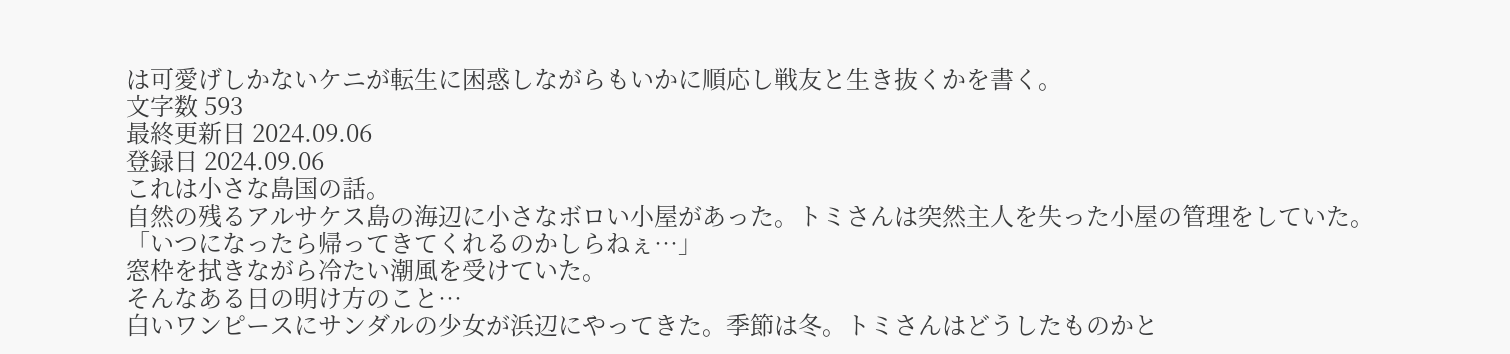は可愛げしかないケニが転生に困惑しながらもいかに順応し戦友と生き抜くかを書く。
文字数 593
最終更新日 2024.09.06
登録日 2024.09.06
これは小さな島国の話。
自然の残るアルサケス島の海辺に小さなボロい小屋があった。トミさんは突然主人を失った小屋の管理をしていた。
「いつになったら帰ってきてくれるのかしらねぇ…」
窓枠を拭きながら冷たい潮風を受けていた。
そんなある日の明け方のこと…
白いワンピースにサンダルの少女が浜辺にやってきた。季節は冬。トミさんはどうしたものかと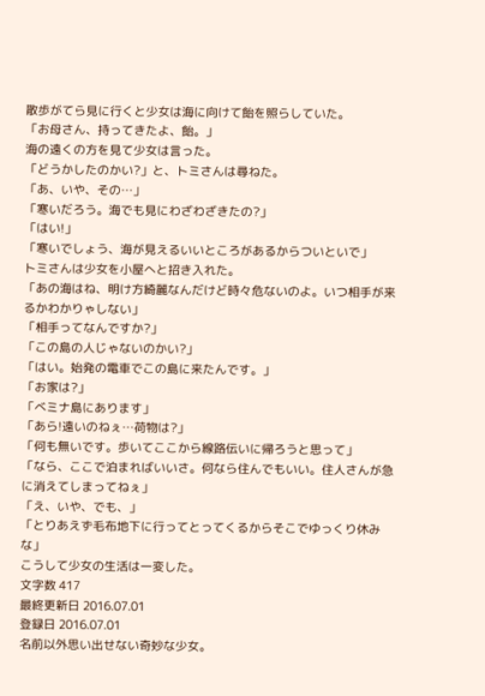散歩がてら見に行くと少女は海に向けて飴を照らしていた。
「お母さん、持ってきたよ、飴。」
海の遠くの方を見て少女は言った。
「どうかしたのかい?」と、トミさんは尋ねた。
「あ、いや、その…」
「寒いだろう。海でも見にわざわざきたの?」
「はい!」
「寒いでしょう、海が見えるいいところがあるからついといで」
トミさんは少女を小屋へと招き入れた。
「あの海はね、明け方綺麗なんだけど時々危ないのよ。いつ相手が来るかわかりゃしない」
「相手ってなんですか?」
「この島の人じゃないのかい?」
「はい。始発の電車でこの島に来たんです。」
「お家は?」
「べミナ島にあります」
「あら!遠いのねぇ…荷物は?」
「何も無いです。歩いてここから線路伝いに帰ろうと思って」
「なら、ここで泊まればいいさ。何なら住んでもいい。住人さんが急に消えてしまってねぇ」
「え、いや、でも、」
「とりあえず毛布地下に行ってとってくるからそこでゆっくり休みな」
こうして少女の生活は一変した。
文字数 417
最終更新日 2016.07.01
登録日 2016.07.01
名前以外思い出せない奇妙な少女。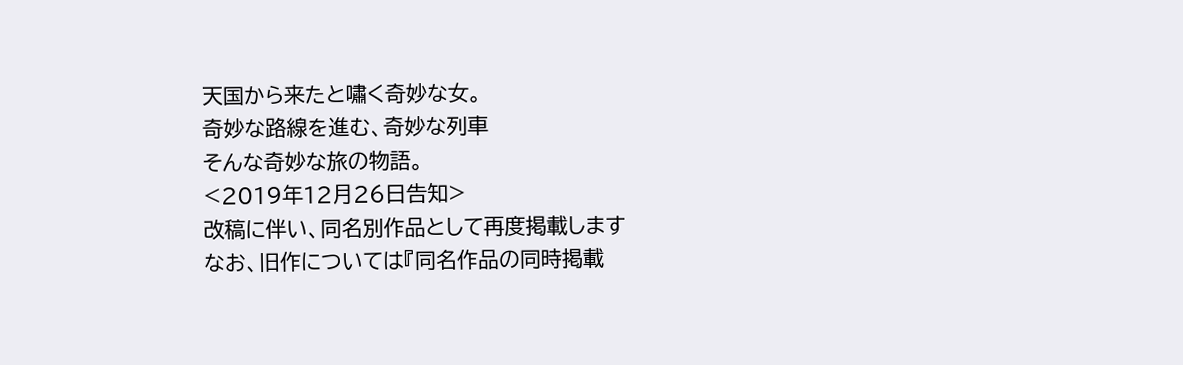天国から来たと嘯く奇妙な女。
奇妙な路線を進む、奇妙な列車
そんな奇妙な旅の物語。
<2019年12月26日告知>
改稿に伴い、同名別作品として再度掲載します
なお、旧作については『同名作品の同時掲載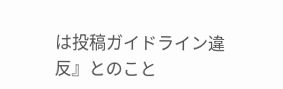は投稿ガイドライン違反』とのこと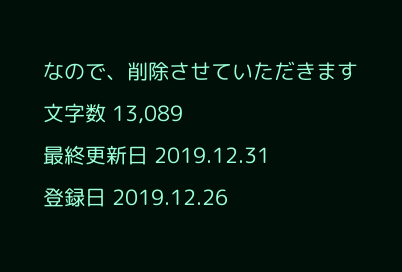なので、削除させていただきます
文字数 13,089
最終更新日 2019.12.31
登録日 2019.12.26